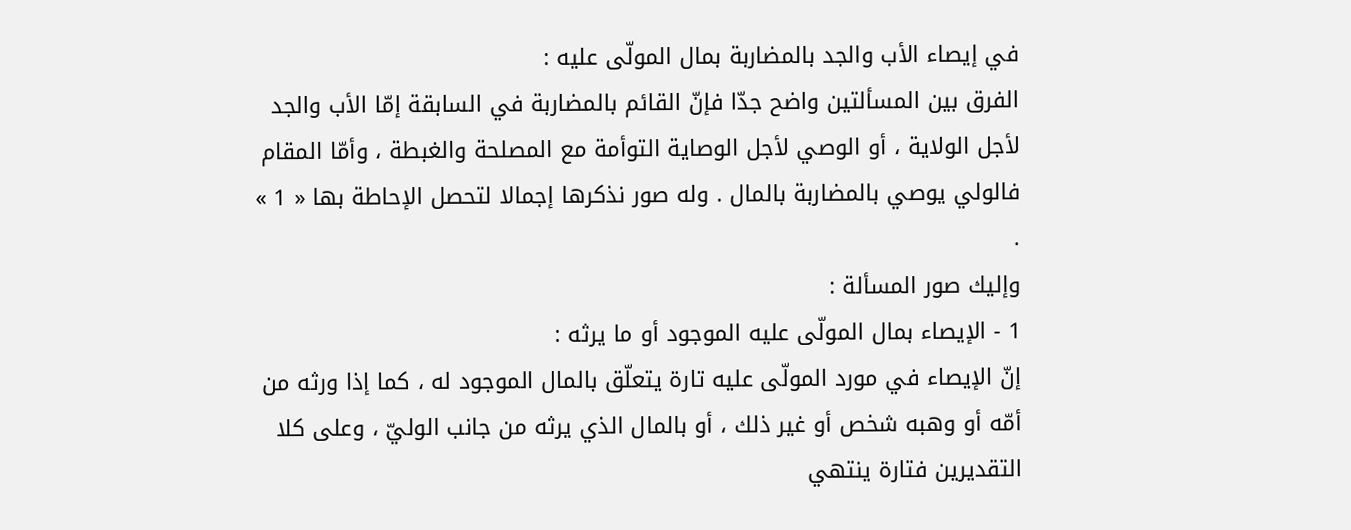في إيصاء الأب والجد بالمضاربة بمال المولّى عليه :
الفرق بين المسألتين واضح جدّا فإنّ القائم بالمضاربة في السابقة إمّا الأب والجد لأجل الولاية ، أو الوصي لأجل الوصاية التوأمة مع المصلحة والغبطة ، وأمّا المقام فالولي يوصي بالمضاربة بالمال . وله صور نذكرها إجمالا لتحصل الإحاطة بها « 1 » .
وإليك صور المسألة :
1 - الإيصاء بمال المولّى عليه الموجود أو ما يرثه :
إنّ الإيصاء في مورد المولّى عليه تارة يتعلّق بالمال الموجود له ، كما إذا ورثه من أمّه أو وهبه شخص أو غير ذلك ، أو بالمال الذي يرثه من جانب الوليّ ، وعلى كلا التقديرين فتارة ينتهي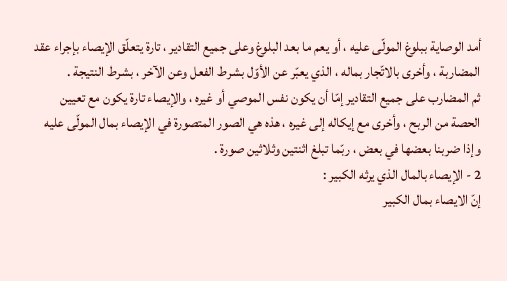أمد الوصاية ببلوغ المولّى عليه ، أو يعم ما بعد البلوغ وعلى جميع التقادير ، تارة يتعلّق الإيصاء بإجراء عقد المضاربة ، وأخرى بالاتّجار بماله ، الذي يعبّر عن الأوّل بشرط الفعل وعن الآخر ، بشرط النتيجة .
ثم المضارب على جميع التقادير إمّا أن يكون نفس الموصي أو غيره ، والإيصاء تارة يكون مع تعيين الحصة من الربح ، وأخرى مع إيكاله إلى غيره ، هذه هي الصور المتصورة في الإيصاء بمال المولّى عليه وإذا ضربنا بعضها في بعض ، ربّما تبلغ اثنتين وثلاثين صورة .
2 - الإيصاء بالمال الذي يرثه الكبير :
إنّ الايصاء بمال الكبير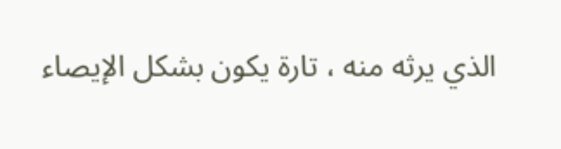الذي يرثه منه ، تارة يكون بشكل الإيصاء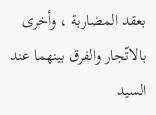بعقد المضاربة ، وأخرى بالاتّجار والفرق بينهما عند السيد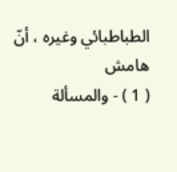الطباطبائي وغيره ، أنّ
هامش
( 1 ) - والمسألة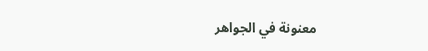معنونة في الجواهر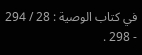في كتاب الوصية : 28 / 294 - 298 .